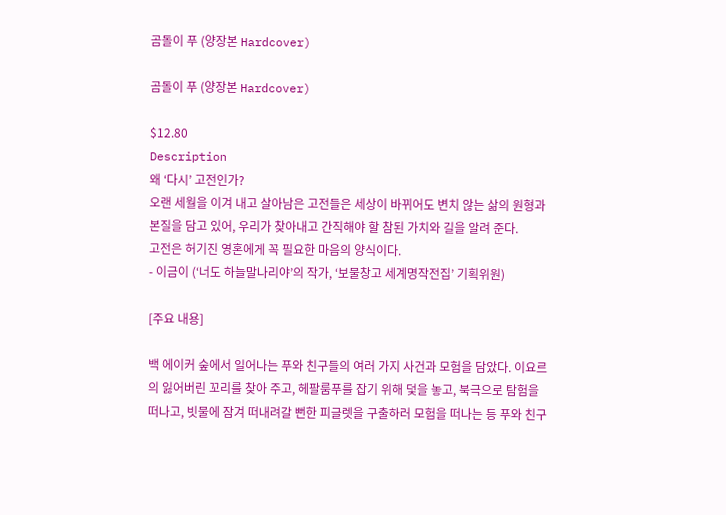곰돌이 푸 (양장본 Hardcover)

곰돌이 푸 (양장본 Hardcover)

$12.80
Description
왜 ‘다시’ 고전인가?
오랜 세월을 이겨 내고 살아남은 고전들은 세상이 바뀌어도 변치 않는 삶의 원형과 본질을 담고 있어, 우리가 찾아내고 간직해야 할 참된 가치와 길을 알려 준다.
고전은 허기진 영혼에게 꼭 필요한 마음의 양식이다.
- 이금이 (‘너도 하늘말나리야’의 작가, ‘보물창고 세계명작전집’ 기획위원)

[주요 내용]

백 에이커 숲에서 일어나는 푸와 친구들의 여러 가지 사건과 모험을 담았다. 이요르의 잃어버린 꼬리를 찾아 주고, 헤팔룸푸를 잡기 위해 덫을 놓고, 북극으로 탐험을 떠나고, 빗물에 잠겨 떠내려갈 뻔한 피글렛을 구출하러 모험을 떠나는 등 푸와 친구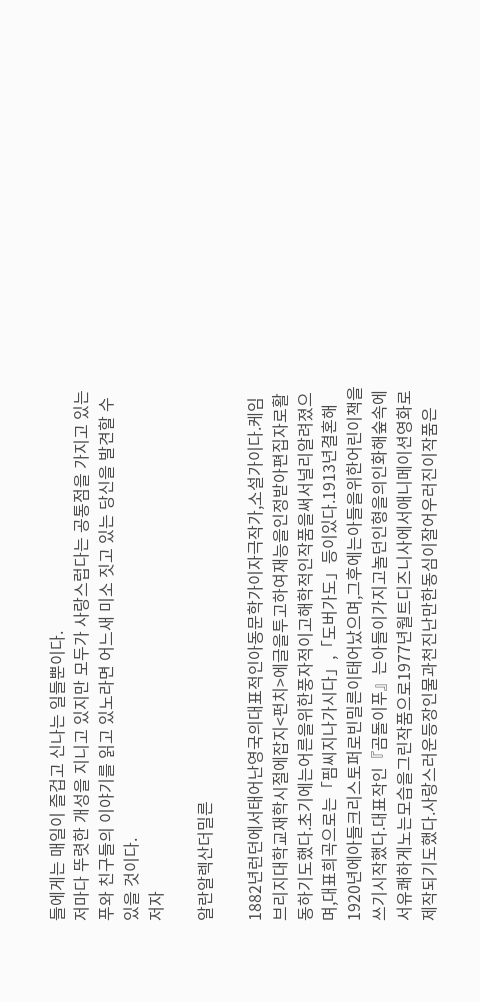들에게는 매일이 즐겁고 신나는 일들뿐이다.
저마다 뚜렷한 개성을 지니고 있지만 모두가 사랑스럽다는 공통점을 가지고 있는 푸와 친구들의 이야기를 읽고 있노라면 어느새 미소 짓고 있는 당신을 발견할 수 있을 것이다.
저자

알란알렉산더밀른

1882년런던에서태어난영국의대표적인아동문학가이자극작가,소설가이다.케임브리지대학교재학시절에잡지<펀치>에글을투고하여재능을인정받아편집자로활동하기도했다.초기에는어른을위한풍자적이고해학적인작품을써서널리알려졌으며,대표희곡으로는「핌씨지나가시다」,「도버가도」등이있다.1913년결혼해1920년에아들크리스토퍼로빈밀른이태어났으며,그후에는아들을위한어린이책을쓰기시작했다.대표작인『곰돌이푸』는아들이가지고놀던인형을의인화해숲속에서유쾌하게노는모습을그린작품으로1977년월트디즈니사에서애니메이션영화로제작되기도했다.사랑스러운등장인물과천진난만한동심이잘어우러진이작품은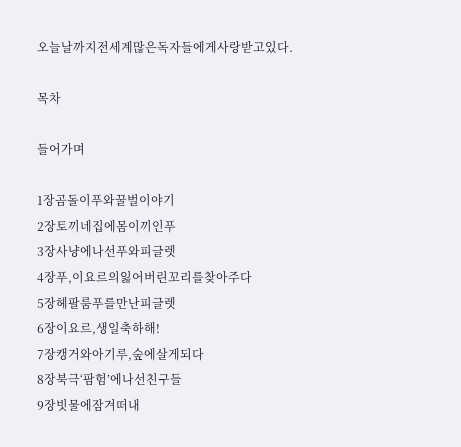오늘날까지전세계많은독자들에게사랑받고있다.

목차

들어가며

1장곰돌이푸와꿀벌이야기
2장토끼네집에몸이끼인푸
3장사냥에나선푸와피글렛
4장푸,이요르의잃어버린꼬리를찾아주다
5장헤팔룸푸를만난피글렛
6장이요르,생일축하해!
7장캥거와아기루,숲에살게되다
8장북극‘팜험’에나선친구들
9장빗물에잠겨떠내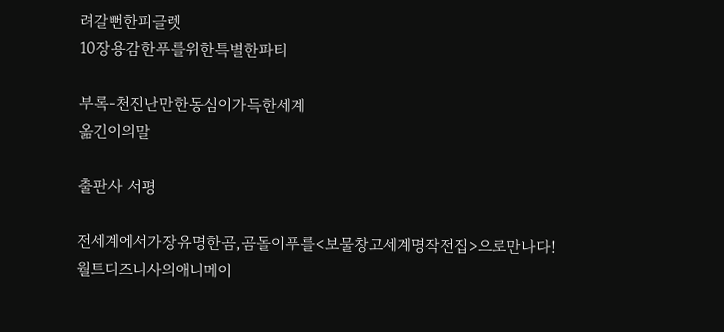려갈뻔한피글렛
10장용감한푸를위한특별한파티

부록-천진난만한동심이가득한세계
옮긴이의말

출판사 서평

전세계에서가장유명한곰,곰돌이푸를<보물창고세계명작전집>으로만나다!
월트디즈니사의애니메이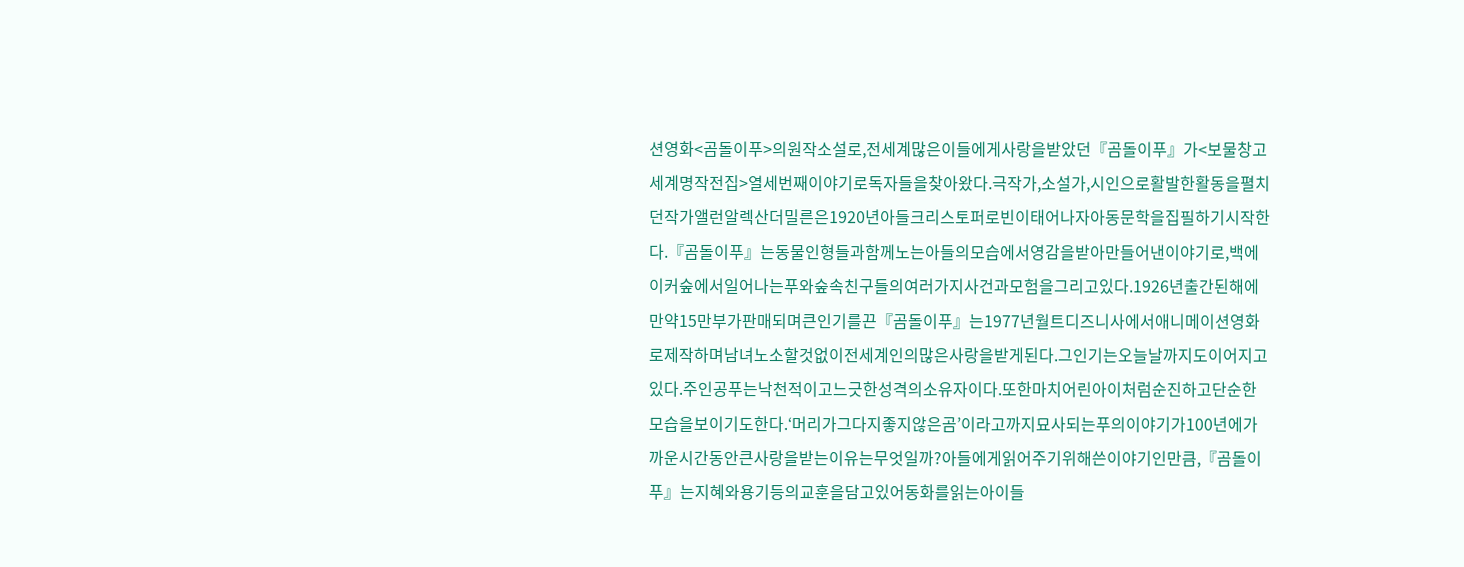션영화<곰돌이푸>의원작소설로,전세계많은이들에게사랑을받았던『곰돌이푸』가<보물창고세계명작전집>열세번째이야기로독자들을찾아왔다.극작가,소설가,시인으로활발한활동을펼치던작가앨런알렉산더밀른은1920년아들크리스토퍼로빈이태어나자아동문학을집필하기시작한다.『곰돌이푸』는동물인형들과함께노는아들의모습에서영감을받아만들어낸이야기로,백에이커숲에서일어나는푸와숲속친구들의여러가지사건과모험을그리고있다.1926년출간된해에만약15만부가판매되며큰인기를끈『곰돌이푸』는1977년월트디즈니사에서애니메이션영화로제작하며남녀노소할것없이전세계인의많은사랑을받게된다.그인기는오늘날까지도이어지고있다.주인공푸는낙천적이고느긋한성격의소유자이다.또한마치어린아이처럼순진하고단순한모습을보이기도한다.‘머리가그다지좋지않은곰’이라고까지묘사되는푸의이야기가100년에가까운시간동안큰사랑을받는이유는무엇일까?아들에게읽어주기위해쓴이야기인만큼,『곰돌이푸』는지혜와용기등의교훈을담고있어동화를읽는아이들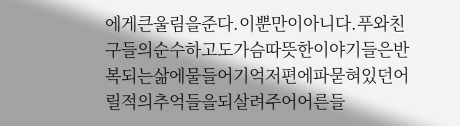에게큰울림을준다.이뿐만이아니다.푸와친구들의순수하고도가슴따뜻한이야기들은반복되는삶에물들어기억저편에파묻혀있던어릴적의추억들을되살려주어어른들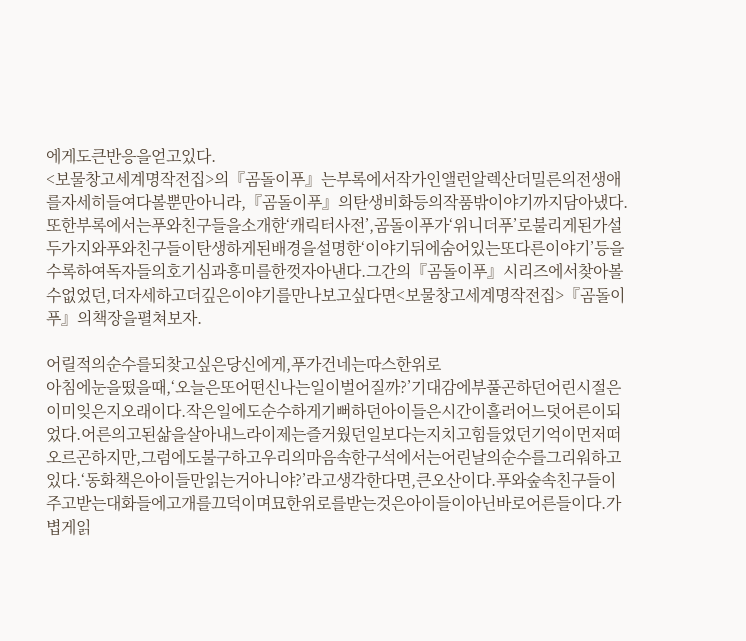에게도큰반응을얻고있다.
<보물창고세계명작전집>의『곰돌이푸』는부록에서작가인앨런알렉산더밀른의전생애를자세히들여다볼뿐만아니라,『곰돌이푸』의탄생비화등의작품밖이야기까지담아냈다.또한부록에서는푸와친구들을소개한‘캐릭터사전’,곰돌이푸가‘위니더푸’로불리게된가설두가지와푸와친구들이탄생하게된배경을설명한‘이야기뒤에숨어있는또다른이야기’등을수록하여독자들의호기심과흥미를한껏자아낸다.그간의『곰돌이푸』시리즈에서찾아볼수없었던,더자세하고더깊은이야기를만나보고싶다면<보물창고세계명작전집>『곰돌이푸』의책장을펼쳐보자.

어릴적의순수를되찾고싶은당신에게,푸가건네는따스한위로
아침에눈을떴을때,‘오늘은또어떤신나는일이벌어질까?’기대감에부풀곤하던어린시절은이미잊은지오래이다.작은일에도순수하게기뻐하던아이들은시간이흘러어느덧어른이되었다.어른의고된삶을살아내느라이제는즐거웠던일보다는지치고힘들었던기억이먼저떠오르곤하지만,그럼에도불구하고우리의마음속한구석에서는어린날의순수를그리워하고있다.‘동화책은아이들만읽는거아니야?’라고생각한다면,큰오산이다.푸와숲속친구들이주고받는대화들에고개를끄덕이며묘한위로를받는것은아이들이아닌바로어른들이다.가볍게읽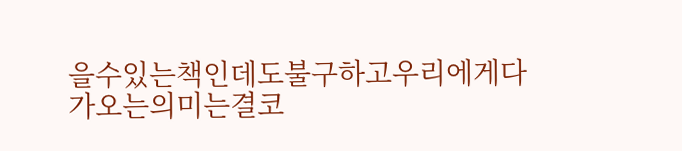을수있는책인데도불구하고우리에게다가오는의미는결코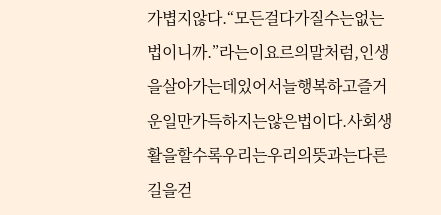가볍지않다.“모든걸다가질수는없는법이니까.”라는이요르의말처럼,인생을살아가는데있어서늘행복하고즐거운일만가득하지는않은법이다.사회생활을할수록우리는우리의뜻과는다른길을걷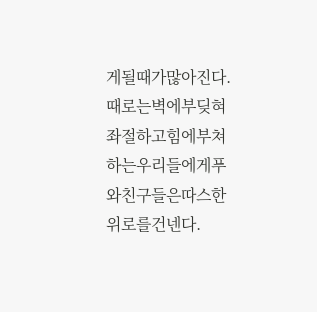게될때가많아진다.때로는벽에부딪혀좌절하고힘에부쳐하는우리들에게푸와친구들은따스한위로를건넨다.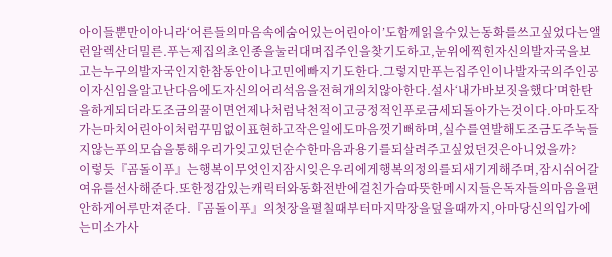아이들뿐만이아니라‘어른들의마음속에숨어있는어린아이’도함께읽을수있는동화를쓰고싶었다는앨런알렉산더밀른.푸는제집의초인종을눌러대며집주인을찾기도하고,눈위에찍힌자신의발자국을보고는누구의발자국인지한참동안이나고민에빠지기도한다.그렇지만푸는집주인이나발자국의주인공이자신임을알고난다음에도자신의어리석음을전혀개의치않아한다.설사‘내가바보짓을했다’며한탄을하게되더라도조금의꿀이면언제나처럼낙천적이고긍정적인푸로금세되돌아가는것이다.아마도작가는마치어린아이처럼꾸밈없이표현하고작은일에도마음껏기뻐하며,실수를연발해도조금도주눅들지않는푸의모습을통해우리가잊고있던순수한마음과용기를되살려주고싶었던것은아니었을까?
이렇듯『곰돌이푸』는행복이무엇인지잠시잊은우리에게행복의정의를되새기게해주며,잠시쉬어갈여유를선사해준다.또한정감있는캐릭터와동화전반에걸친가슴따뜻한메시지들은독자들의마음을편안하게어루만져준다.『곰돌이푸』의첫장을펼칠때부터마지막장을덮을때까지,아마당신의입가에는미소가사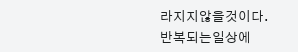라지지않을것이다.
반복되는일상에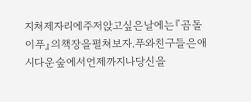지쳐제자리에주저앉고싶은날에는『곰돌이푸』의책장을펼쳐보자.푸와친구들은애시다운숲에서언제까지나당신을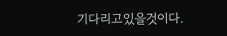기다리고있을것이다.